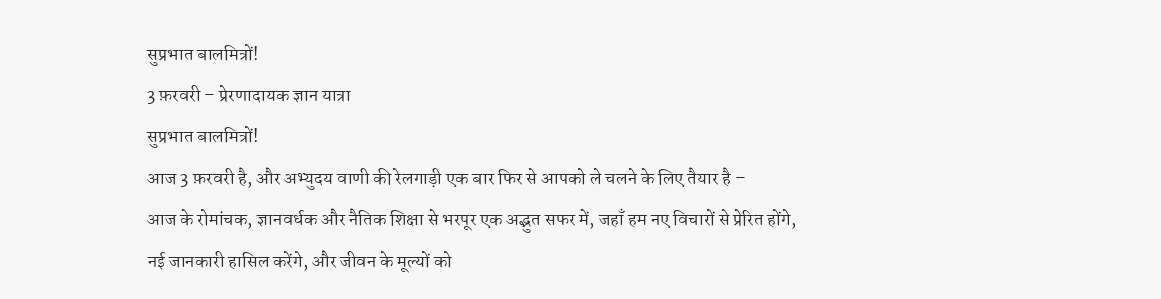सुप्रभात बालमित्रों!
3 फ़रवरी – प्रेरणादायक ज्ञान यात्रा
सुप्रभात बालमित्रों!
आज 3 फ़रवरी है, और अभ्युदय वाणी की रेलगाड़ी एक बार फिर से आपको ले चलने के लिए तैयार है –
आज के रोमांचक, ज्ञानवर्धक और नैतिक शिक्षा से भरपूर एक अद्भुत सफर में, जहाँ हम नए विचारों से प्रेरित होंगे,
नई जानकारी हासिल करेंगे, और जीवन के मूल्यों को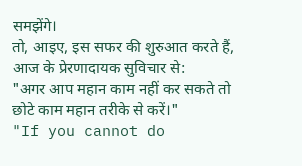समझेंगे।
तो, आइए, इस सफर की शुरुआत करते हैं, आज के प्रेरणादायक सुविचार से:
"अगर आप महान काम नहीं कर सकते तो छोटे काम महान तरीके से करें।"
"If you cannot do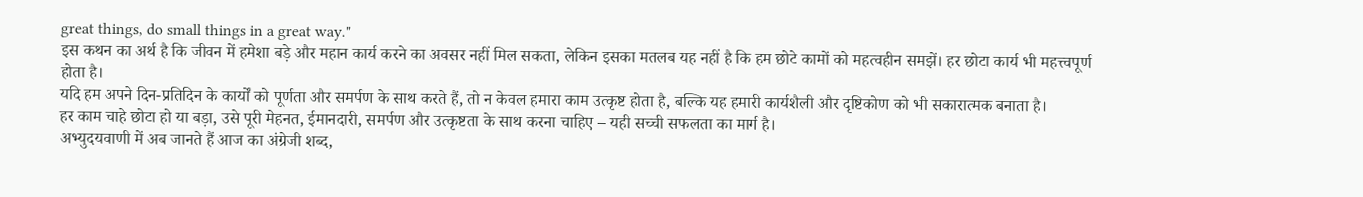great things, do small things in a great way."
इस कथन का अर्थ है कि जीवन में हमेशा बड़े और महान कार्य करने का अवसर नहीं मिल सकता, लेकिन इसका मतलब यह नहीं है कि हम छोटे कामों को महत्वहीन समझें। हर छोटा कार्य भी महत्त्वपूर्ण होता है।
यदि हम अपने दिन-प्रतिदिन के कार्यों को पूर्णता और समर्पण के साथ करते हैं, तो न केवल हमारा काम उत्कृष्ट होता है, बल्कि यह हमारी कार्यशैली और दृष्टिकोण को भी सकारात्मक बनाता है।
हर काम चाहे छोटा हो या बड़ा, उसे पूरी मेहनत, ईमानदारी, समर्पण और उत्कृष्टता के साथ करना चाहिए – यही सच्ची सफलता का मार्ग है।
अभ्युदयवाणी में अब जानते हैं आज का अंग्रेजी शब्द,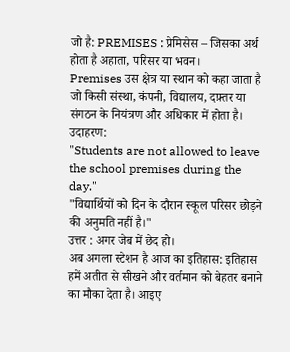जो है: PREMISES : प्रेमिसेस – जिसका अर्थ होता है अहाता, परिसर या भवन।
Premises उस क्षेत्र या स्थान को कहा जाता है जो किसी संस्था, कंपनी, विद्यालय, दफ़्तर या संगठन के नियंत्रण और अधिकार में होता है।
उदाहरण:
"Students are not allowed to leave the school premises during the day."
"विद्यार्थियों को दिन के दौरान स्कूल परिसर छोड़ने की अनुमति नहीं है।"
उत्तर : अगर जेब में छेद हो।
अब अगला स्टेशन है आज का इतिहास: इतिहास हमें अतीत से सीखने और वर्तमान को बेहतर बनाने का मौका देता है। आइए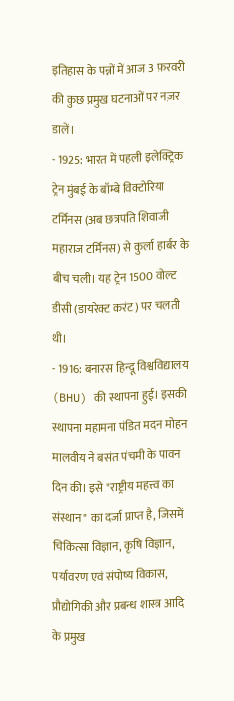इतिहास के पन्नों में आज 3 फ़रवरी की कुछ प्रमुख घटनाओं पर नज़र डालें।
- 1925: भारत में पहली इलेक्ट्रिक ट्रेन मुंबई के बॉम्बे विक्टोरिया टर्मिनस (अब छत्रपति शिवाजी महाराज टर्मिनस) से कुर्ला हार्बर के बीच चली। यह ट्रेन 1500 वोल्ट डीसी (डायरेक्ट करंट) पर चलती थी।
- 1916: बनारस हिन्दू विश्वविद्यालय (BHU) की स्थापना हुई। इसकी स्थापना महामना पंडित मदन मोहन मालवीय ने बसंत पंचमी के पावन दिन की। इसे "राष्ट्रीय महत्त्व का संस्थान" का दर्जा प्राप्त है, जिसमें चिकित्सा विज्ञान, कृषि विज्ञान, पर्यावरण एवं संपोष्य विकास, प्रौद्योगिकी और प्रबन्ध शास्त्र आदि के प्रमुख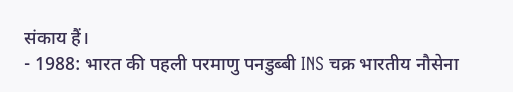संकाय हैं।
- 1988: भारत की पहली परमाणु पनडुब्बी INS चक्र भारतीय नौसेना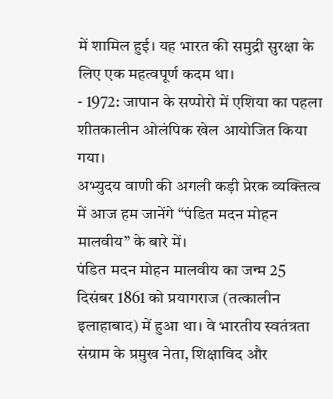में शामिल हुई। यह भारत की समुद्री सुरक्षा के लिए एक महत्वपूर्ण कदम था।
- 1972: जापान के सप्पोरो में एशिया का पहला शीतकालीन ओलंपिक खेल आयोजित किया गया।
अभ्युदय वाणी की अगली कड़ी प्रेरक व्यक्तित्व में आज हम जानेंगे “पंडित मदन मोहन मालवीय” के बारे में।
पंडित मदन मोहन मालवीय का जन्म 25 दिसंबर 1861 को प्रयागराज (तत्कालीन इलाहाबाद) में हुआ था। वे भारतीय स्वतंत्रता संग्राम के प्रमुख नेता, शिक्षाविद और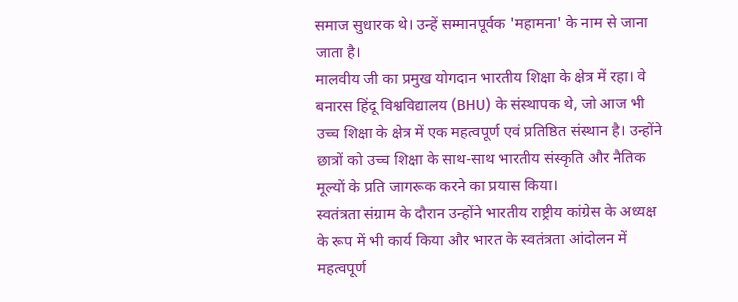समाज सुधारक थे। उन्हें सम्मानपूर्वक 'महामना' के नाम से जाना जाता है।
मालवीय जी का प्रमुख योगदान भारतीय शिक्षा के क्षेत्र में रहा। वे बनारस हिंदू विश्वविद्यालय (BHU) के संस्थापक थे, जो आज भी उच्च शिक्षा के क्षेत्र में एक महत्वपूर्ण एवं प्रतिष्ठित संस्थान है। उन्होंने छात्रों को उच्च शिक्षा के साथ-साथ भारतीय संस्कृति और नैतिक मूल्यों के प्रति जागरूक करने का प्रयास किया।
स्वतंत्रता संग्राम के दौरान उन्होंने भारतीय राष्ट्रीय कांग्रेस के अध्यक्ष के रूप में भी कार्य किया और भारत के स्वतंत्रता आंदोलन में महत्वपूर्ण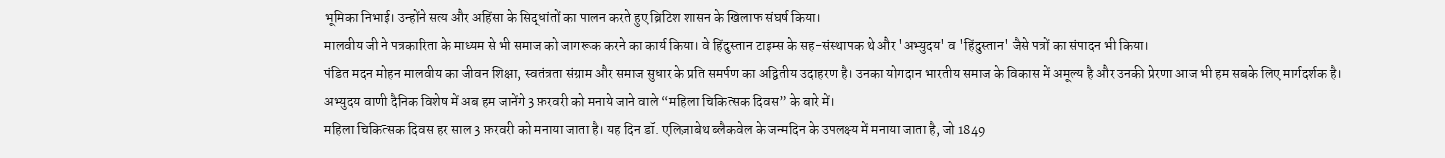भूमिका निभाई। उन्होंने सत्य और अहिंसा के सिद्धांतों का पालन करते हुए ब्रिटिश शासन के खिलाफ संघर्ष किया।
मालवीय जी ने पत्रकारिता के माध्यम से भी समाज को जागरूक करने का कार्य किया। वे हिंदुस्तान टाइम्स के सह-संस्थापक थे और 'अभ्युदय' व 'हिंदुस्तान' जैसे पत्रों का संपादन भी किया।
पंडित मदन मोहन मालवीय का जीवन शिक्षा, स्वतंत्रता संग्राम और समाज सुधार के प्रति समर्पण का अद्वितीय उदाहरण है। उनका योगदान भारतीय समाज के विकास में अमूल्य है और उनकी प्रेरणा आज भी हम सबके लिए मार्गदर्शक है।
अभ्युदय वाणी दैनिक विशेष में अब हम जानेंगे 3 फ़रवरी को मनाये जाने वाले “महिला चिकित्सक दिवस” के बारे में।
महिला चिकित्सक दिवस हर साल 3 फ़रवरी को मनाया जाता है। यह दिन डॉ. एलिज़ाबेथ ब्लैकवेल के जन्मदिन के उपलक्ष्य में मनाया जाता है, जो 1849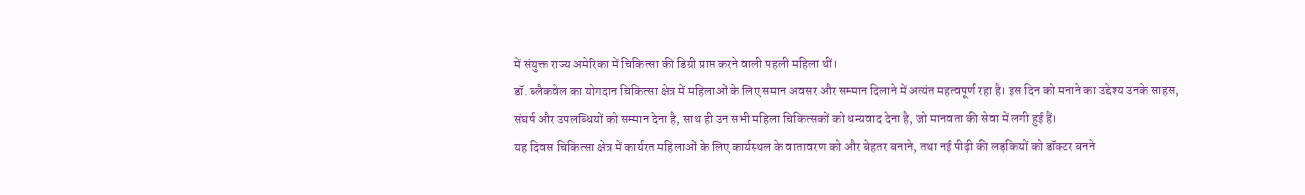में संयुक्त राज्य अमेरिका में चिकित्सा की डिग्री प्राप्त करने वाली पहली महिला थीं।
डॉ. ब्लैकवेल का योगदान चिकित्सा क्षेत्र में महिलाओं के लिए समान अवसर और सम्मान दिलाने में अत्यंत महत्वपूर्ण रहा है। इस दिन को मनाने का उद्देश्य उनके साहस, संघर्ष और उपलब्धियों को सम्मान देना है, साथ ही उन सभी महिला चिकित्सकों को धन्यवाद देना है, जो मानवता की सेवा में लगी हुई हैं।
यह दिवस चिकित्सा क्षेत्र में कार्यरत महिलाओं के लिए कार्यस्थल के वातावरण को और बेहतर बनाने, तथा नई पीढ़ी की लड़कियों को डॉक्टर बनने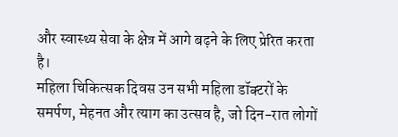और स्वास्थ्य सेवा के क्षेत्र में आगे बढ़ने के लिए प्रेरित करता है।
महिला चिकित्सक दिवस उन सभी महिला डॉक्टरों के समर्पण, मेहनत और त्याग का उत्सव है, जो दिन-रात लोगों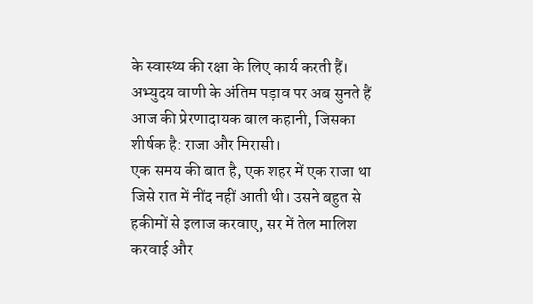के स्वास्थ्य की रक्षा के लिए कार्य करती हैं।
अभ्युदय वाणी के अंतिम पड़ाव पर अब सुनते हैं आज की प्रेरणादायक बाल कहानी, जिसका शीर्षक है: राजा और मिरासी।
एक समय की बात है, एक शहर में एक राजा था जिसे रात में नींद नहीं आती थी। उसने बहुत से हकीमों से इलाज करवाए, सर में तेल मालिश करवाई और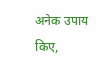अनेक उपाय किए,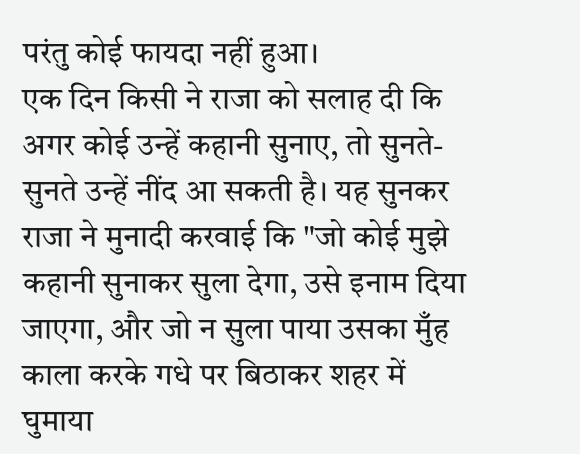परंतु कोई फायदा नहीं हुआ।
एक दिन किसी ने राजा को सलाह दी कि अगर कोई उन्हें कहानी सुनाए, तो सुनते-सुनते उन्हें नींद आ सकती है। यह सुनकर राजा ने मुनादी करवाई कि "जो कोई मुझे कहानी सुनाकर सुला देगा, उसे इनाम दिया जाएगा, और जो न सुला पाया उसका मुँह काला करके गधे पर बिठाकर शहर में घुमाया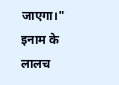जाएगा।"
इनाम के लालच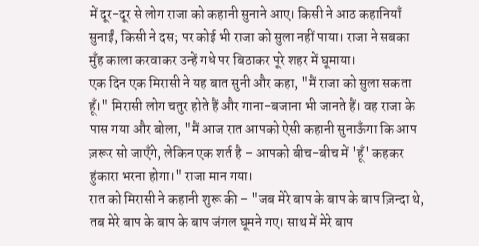में दूर-दूर से लोग राजा को कहानी सुनाने आए। किसी ने आठ कहानियाँ सुनाईं, किसी ने दस; पर कोई भी राजा को सुला नहीं पाया। राजा ने सबका मुँह काला करवाकर उन्हें गधे पर बिठाकर पूरे शहर में घूमाया।
एक दिन एक मिरासी ने यह बात सुनी और कहा, "मैं राजा को सुला सकता हूँ।" मिरासी लोग चतुर होते हैं और गाना-बजाना भी जानते हैं। वह राजा के पास गया और बोला, "मैं आज रात आपको ऐसी कहानी सुनाऊँगा कि आप ज़रूर सो जाएँगे, लेकिन एक शर्त है – आपको बीच-बीच में 'हूँ' कहकर हुंकारा भरना होगा।" राजा मान गया।
रात को मिरासी ने कहानी शुरू की – "जब मेरे बाप के बाप के बाप ज़िन्दा थे, तब मेरे बाप के बाप के बाप जंगल घूमने गए। साथ में मेरे बाप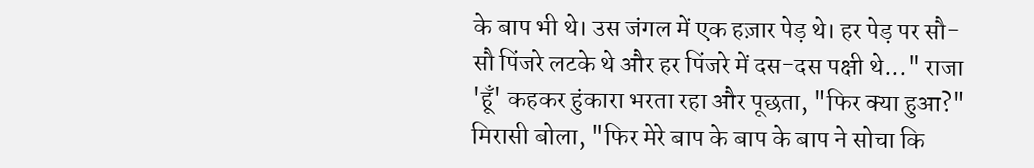के बाप भी थे। उस जंगल में एक हज़ार पेड़ थे। हर पेड़ पर सौ-सौ पिंजरे लटके थे और हर पिंजरे में दस-दस पक्षी थे..." राजा 'हूँ' कहकर हुंकारा भरता रहा और पूछता, "फिर क्या हुआ?"
मिरासी बोला, "फिर मेरे बाप के बाप के बाप ने सोचा कि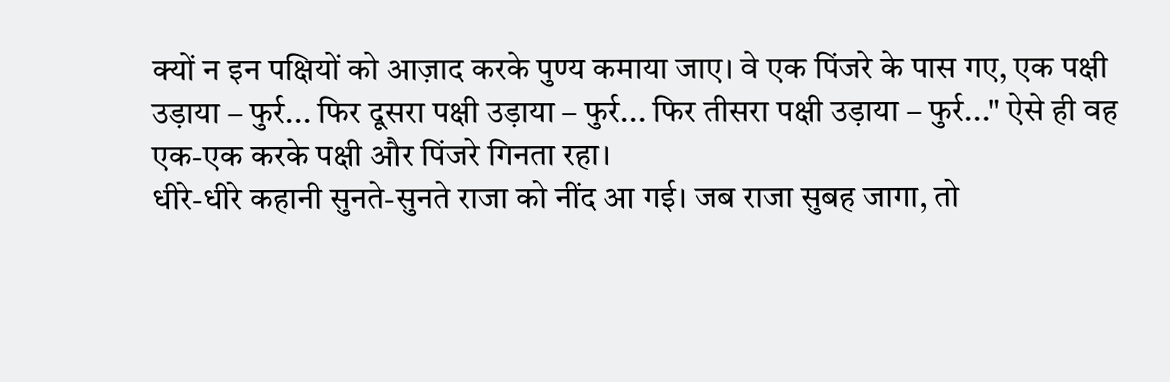क्यों न इन पक्षियों को आज़ाद करके पुण्य कमाया जाए। वे एक पिंजरे के पास गए, एक पक्षी उड़ाया – फुर्र... फिर दूसरा पक्षी उड़ाया – फुर्र... फिर तीसरा पक्षी उड़ाया – फुर्र..." ऐसे ही वह एक-एक करके पक्षी और पिंजरे गिनता रहा।
धीरे-धीरे कहानी सुनते-सुनते राजा को नींद आ गई। जब राजा सुबह जागा, तो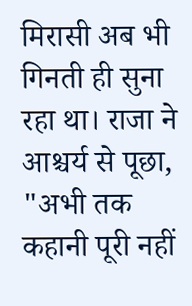मिरासी अब भी गिनती ही सुना रहा था। राजा ने आश्चर्य से पूछा, "अभी तक कहानी पूरी नहीं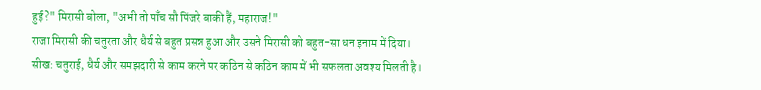हुई?" मिरासी बोला, "अभी तो पाँच सौ पिंजरे बाकी हैं, महाराज!"
राजा मिरासी की चतुरता और धैर्य से बहुत प्रसन्न हुआ और उसने मिरासी को बहुत-सा धन इनाम में दिया।
सीख: चतुराई, धैर्य और समझदारी से काम करने पर कठिन से कठिन काम में भी सफलता अवश्य मिलती है।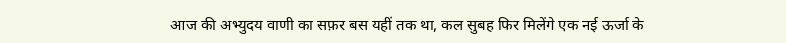आज की अभ्युदय वाणी का सफ़र बस यहीं तक था, कल सुबह फिर मिलेंगे एक नई ऊर्जा के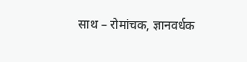साथ – रोमांचक, ज्ञानवर्धक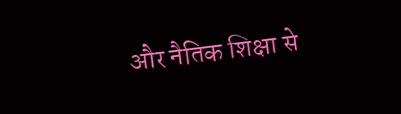और नैतिक शिक्षा से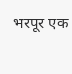भरपूर एक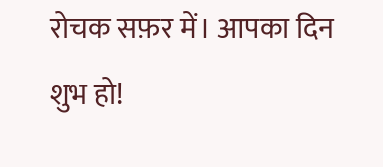रोचक सफ़र में। आपका दिन शुभ हो!